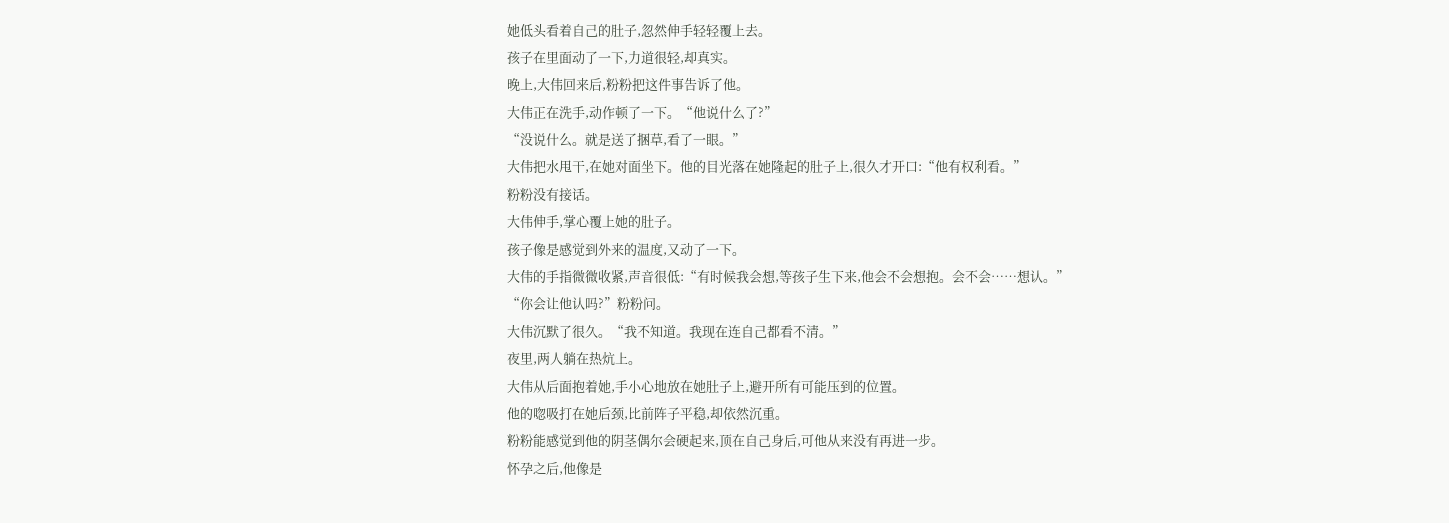她低头看着自己的肚子,忽然伸手轻轻覆上去。
孩子在里面动了一下,力道很轻,却真实。
晚上,大伟回来后,粉粉把这件事告诉了他。
大伟正在洗手,动作顿了一下。“他说什么了?”
“没说什么。就是送了捆草,看了一眼。”
大伟把水甩干,在她对面坐下。他的目光落在她隆起的肚子上,很久才开口:“他有权利看。”
粉粉没有接话。
大伟伸手,掌心覆上她的肚子。
孩子像是感觉到外来的温度,又动了一下。
大伟的手指微微收紧,声音很低:“有时候我会想,等孩子生下来,他会不会想抱。会不会……想认。”
“你会让他认吗?”粉粉问。
大伟沉默了很久。“我不知道。我现在连自己都看不清。”
夜里,两人躺在热炕上。
大伟从后面抱着她,手小心地放在她肚子上,避开所有可能压到的位置。
他的唿吸打在她后颈,比前阵子平稳,却依然沉重。
粉粉能感觉到他的阴茎偶尔会硬起来,顶在自己身后,可他从来没有再进一步。
怀孕之后,他像是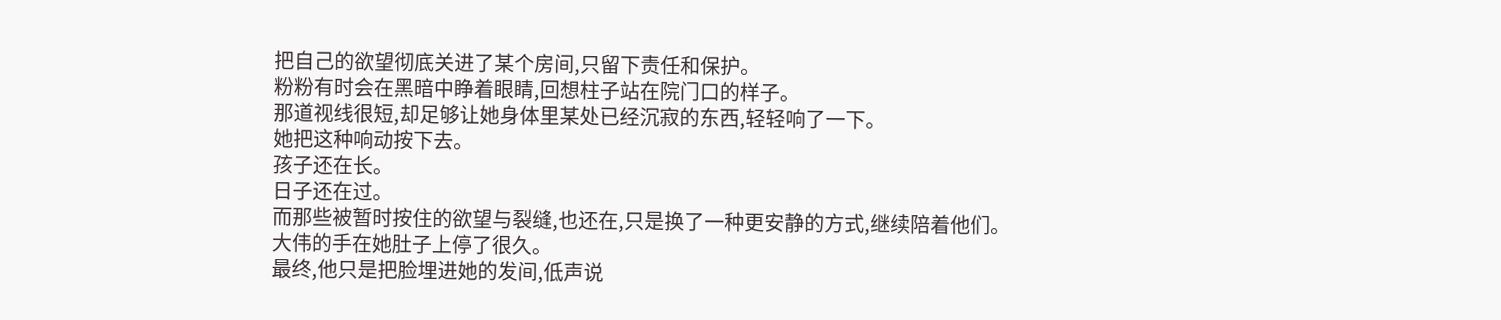把自己的欲望彻底关进了某个房间,只留下责任和保护。
粉粉有时会在黑暗中睁着眼睛,回想柱子站在院门口的样子。
那道视线很短,却足够让她身体里某处已经沉寂的东西,轻轻响了一下。
她把这种响动按下去。
孩子还在长。
日子还在过。
而那些被暂时按住的欲望与裂缝,也还在,只是换了一种更安静的方式,继续陪着他们。
大伟的手在她肚子上停了很久。
最终,他只是把脸埋进她的发间,低声说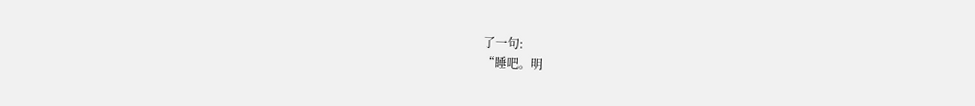了一句:
“睡吧。明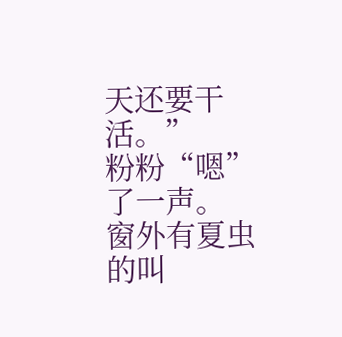天还要干活。”
粉粉“嗯”了一声。
窗外有夏虫的叫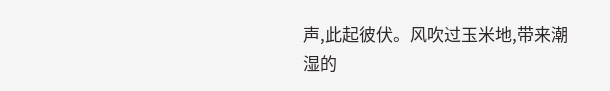声,此起彼伏。风吹过玉米地,带来潮湿的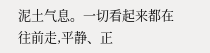泥土气息。一切看起来都在往前走,平静、正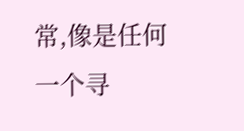常,像是任何一个寻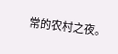常的农村之夜。